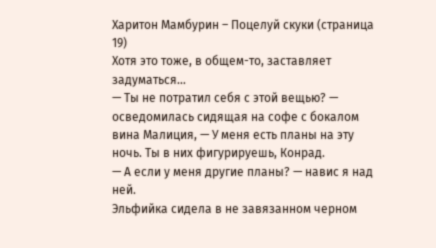Харитон Мамбурин – Поцелуй скуки (страница 19)
Хотя это тоже, в общем-то, заставляет задуматься…
— Ты не потратил себя с этой вещью? — осведомилась сидящая на софе с бокалом вина Малиция, — У меня есть планы на эту ночь. Ты в них фигурируешь, Конрад.
— А если у меня другие планы? — навис я над ней.
Эльфийка сидела в не завязанном черном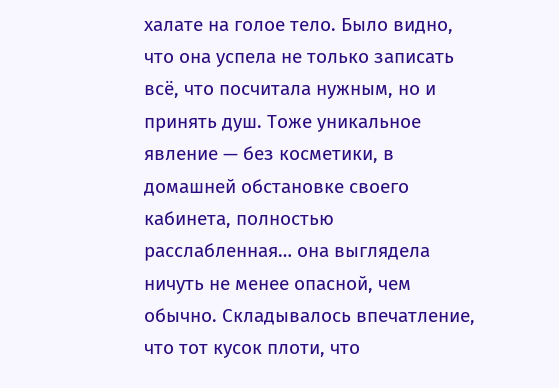халате на голое тело. Было видно, что она успела не только записать всё, что посчитала нужным, но и принять душ. Тоже уникальное явление — без косметики, в домашней обстановке своего кабинета, полностью расслабленная… она выглядела ничуть не менее опасной, чем обычно. Складывалось впечатление, что тот кусок плоти, что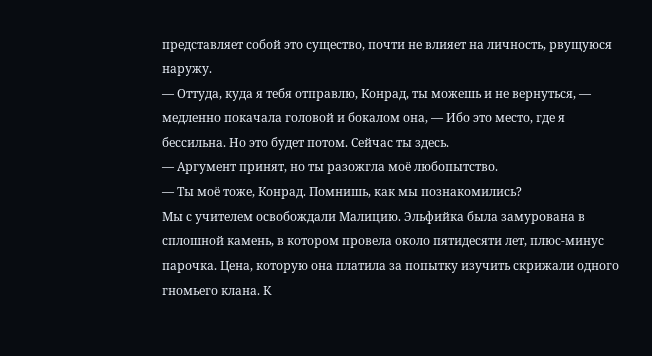представляет собой это существо, почти не влияет на личность, рвущуюся наружу.
— Оттуда, куда я тебя отправлю, Конрад, ты можешь и не вернуться, — медленно покачала головой и бокалом она, — Ибо это место, где я бессильна. Но это будет потом. Сейчас ты здесь.
— Аргумент принят, но ты разожгла моё любопытство.
— Ты моё тоже, Конрад. Помнишь, как мы познакомились?
Мы с учителем освобождали Малицию. Эльфийка была замурована в сплошной камень, в котором провела около пятидесяти лет, плюс-минус парочка. Цена, которую она платила за попытку изучить скрижали одного гномьего клана. К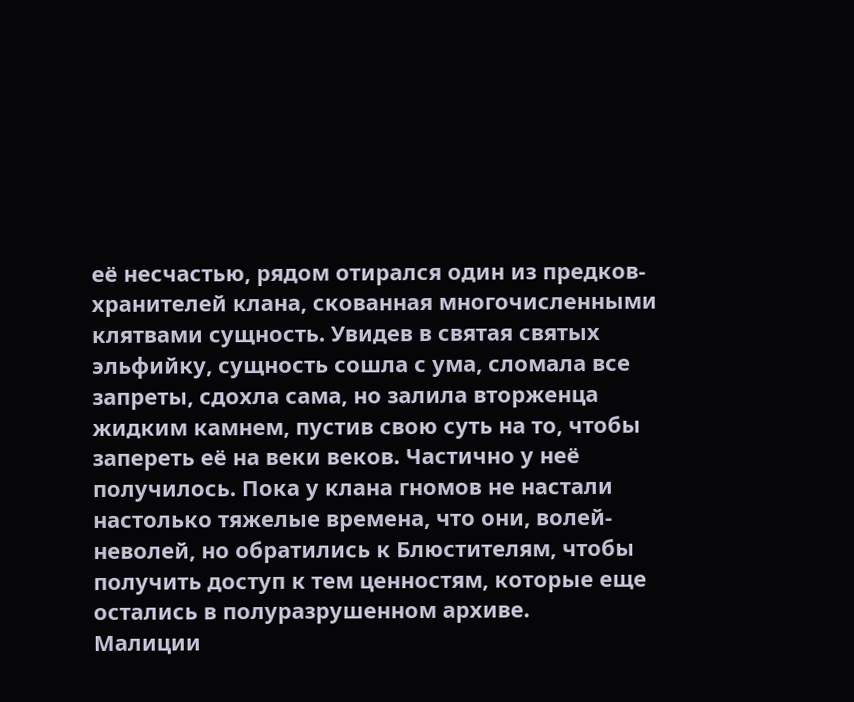её несчастью, рядом отирался один из предков-хранителей клана, скованная многочисленными клятвами сущность. Увидев в святая святых эльфийку, сущность сошла с ума, сломала все запреты, сдохла сама, но залила вторженца жидким камнем, пустив свою суть на то, чтобы запереть её на веки веков. Частично у неё получилось. Пока у клана гномов не настали настолько тяжелые времена, что они, волей-неволей, но обратились к Блюстителям, чтобы получить доступ к тем ценностям, которые еще остались в полуразрушенном архиве.
Малиции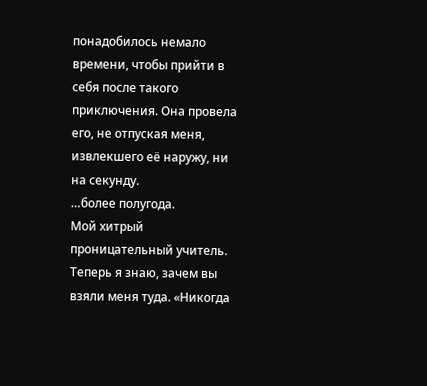понадобилось немало времени, чтобы прийти в себя после такого приключения. Она провела его, не отпуская меня, извлекшего её наружу, ни на секунду.
…более полугода.
Мой хитрый проницательный учитель. Теперь я знаю, зачем вы взяли меня туда. «Никогда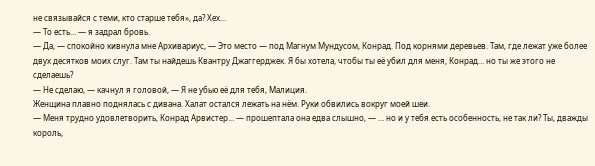не связывайся с теми, кто старше тебя», да? Хех…
— То есть… — я задрал бровь.
— Да, — спокойно кивнула мне Архивариус, — Это место — под Магнум Мундусом, Конрад. Под корнями деревьев. Там, где лежат уже более двух десятков моих слуг. Там ты найдешь Квантру Джаггерджек. Я бы хотела, чтобы ты её убил для меня, Конрад… но ты же этого не сделаешь?
— Не сделаю, — качнул я головой, — Я не убью её для тебя, Малиция.
Женщина плавно поднялась с дивана. Халат остался лежать на нём. Руки обвились вокруг моей шеи.
— Меня трудно удовлетворить, Конрад Арвистер… — прошептала она едва слышно, — … но и у тебя есть особенность, не так ли? Ты, дважды король,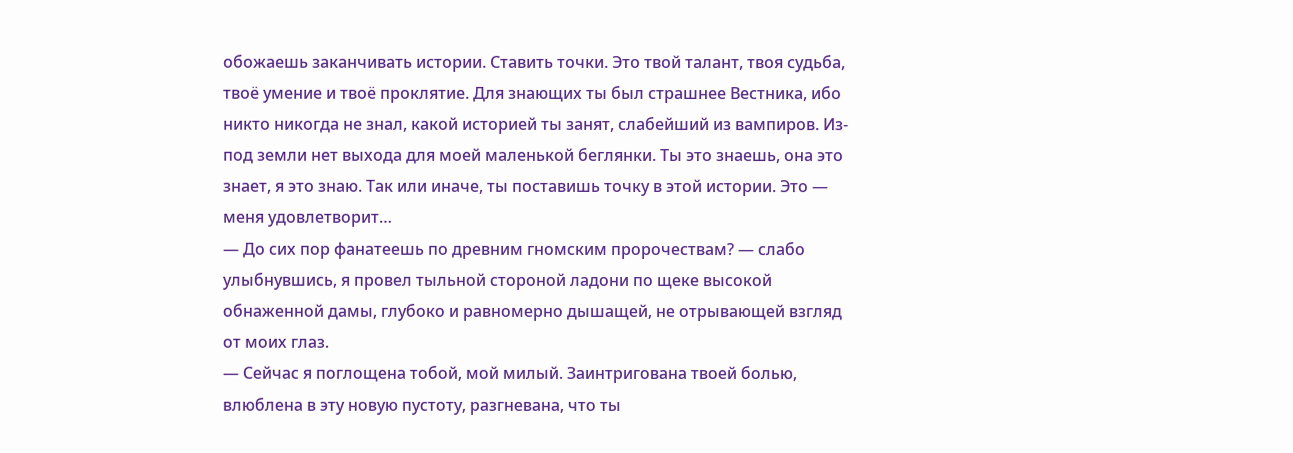обожаешь заканчивать истории. Ставить точки. Это твой талант, твоя судьба, твоё умение и твоё проклятие. Для знающих ты был страшнее Вестника, ибо никто никогда не знал, какой историей ты занят, слабейший из вампиров. Из-под земли нет выхода для моей маленькой беглянки. Ты это знаешь, она это знает, я это знаю. Так или иначе, ты поставишь точку в этой истории. Это — меня удовлетворит…
— До сих пор фанатеешь по древним гномским пророчествам? — слабо улыбнувшись, я провел тыльной стороной ладони по щеке высокой обнаженной дамы, глубоко и равномерно дышащей, не отрывающей взгляд от моих глаз.
— Сейчас я поглощена тобой, мой милый. Заинтригована твоей болью, влюблена в эту новую пустоту, разгневана, что ты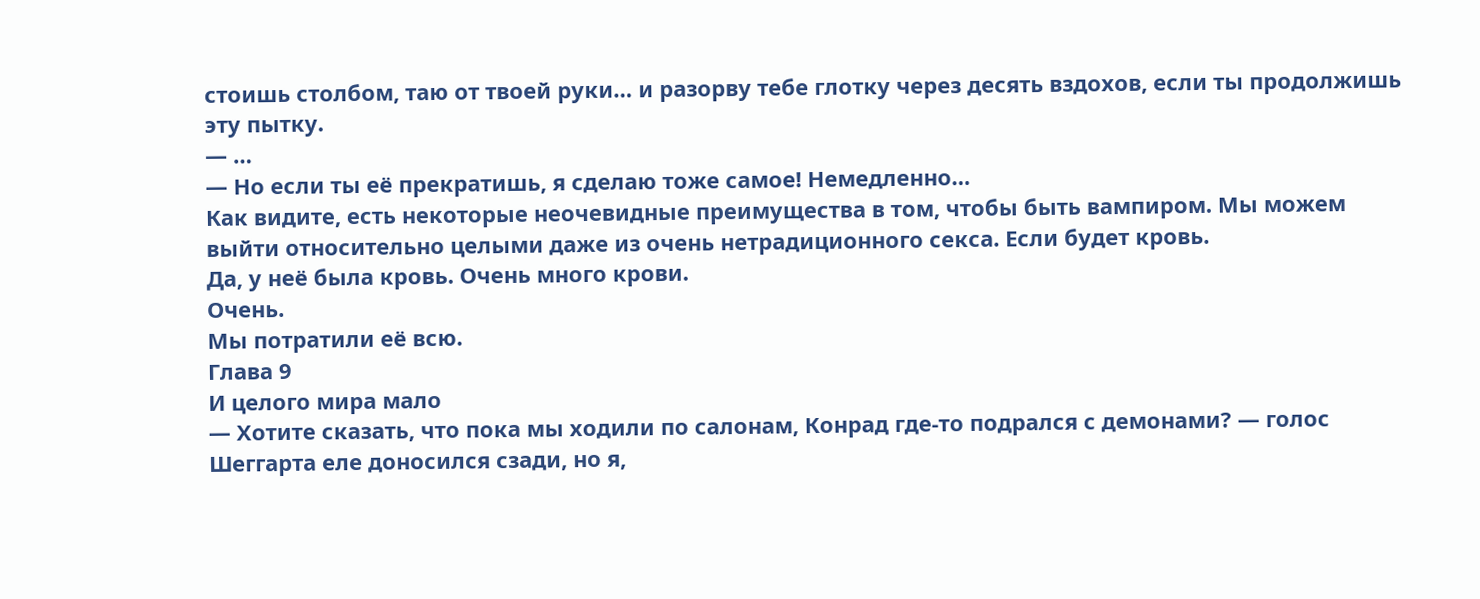стоишь столбом, таю от твоей руки… и разорву тебе глотку через десять вздохов, если ты продолжишь эту пытку.
— …
— Но если ты её прекратишь, я сделаю тоже самое! Немедленно…
Как видите, есть некоторые неочевидные преимущества в том, чтобы быть вампиром. Мы можем выйти относительно целыми даже из очень нетрадиционного секса. Если будет кровь.
Да, у неё была кровь. Очень много крови.
Очень.
Мы потратили её всю.
Глава 9
И целого мира мало
— Хотите сказать, что пока мы ходили по салонам, Конрад где-то подрался с демонами? — голос Шеггарта еле доносился сзади, но я,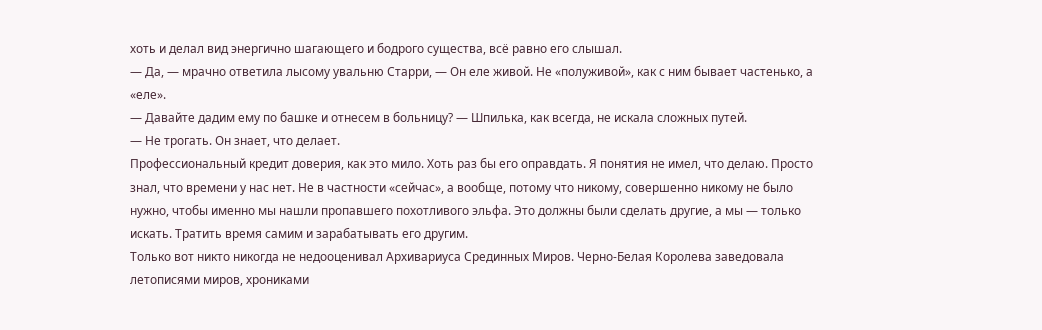хоть и делал вид энергично шагающего и бодрого существа, всё равно его слышал.
— Да, — мрачно ответила лысому увальню Старри, — Он еле живой. Не «полуживой», как с ним бывает частенько, а «еле».
— Давайте дадим ему по башке и отнесем в больницу? — Шпилька, как всегда, не искала сложных путей.
— Не трогать. Он знает, что делает.
Профессиональный кредит доверия, как это мило. Хоть раз бы его оправдать. Я понятия не имел, что делаю. Просто знал, что времени у нас нет. Не в частности «сейчас», а вообще, потому что никому, совершенно никому не было нужно, чтобы именно мы нашли пропавшего похотливого эльфа. Это должны были сделать другие, а мы — только искать. Тратить время самим и зарабатывать его другим.
Только вот никто никогда не недооценивал Архивариуса Срединных Миров. Черно-Белая Королева заведовала летописями миров, хрониками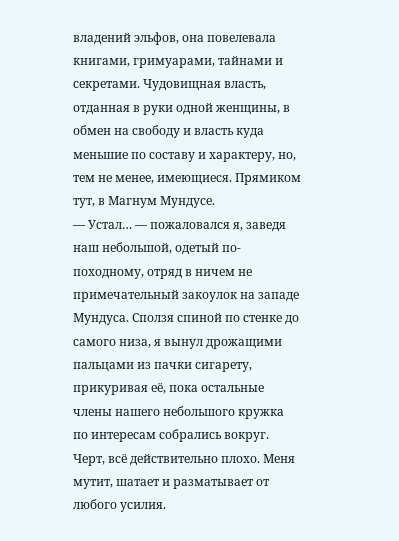владений эльфов, она повелевала книгами, гримуарами, тайнами и секретами. Чудовищная власть, отданная в руки одной женщины, в обмен на свободу и власть куда меньшие по составу и характеру, но, тем не менее, имеющиеся. Прямиком тут, в Магнум Мундусе.
— Устал… — пожаловался я, заведя наш небольшой, одетый по-походному, отряд в ничем не примечательный закоулок на западе Мундуса. Сползя спиной по стенке до самого низа, я вынул дрожащими пальцами из пачки сигарету, прикуривая её, пока остальные члены нашего небольшого кружка по интересам собрались вокруг. Черт, всё действительно плохо. Меня мутит, шатает и разматывает от любого усилия.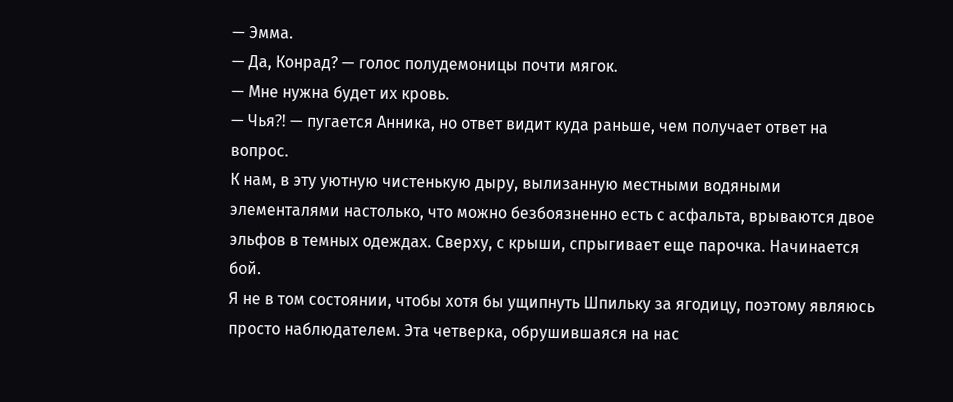— Эмма.
— Да, Конрад? — голос полудемоницы почти мягок.
— Мне нужна будет их кровь.
— Чья⁈ — пугается Анника, но ответ видит куда раньше, чем получает ответ на вопрос.
К нам, в эту уютную чистенькую дыру, вылизанную местными водяными элементалями настолько, что можно безбоязненно есть с асфальта, врываются двое эльфов в темных одеждах. Сверху, с крыши, спрыгивает еще парочка. Начинается бой.
Я не в том состоянии, чтобы хотя бы ущипнуть Шпильку за ягодицу, поэтому являюсь просто наблюдателем. Эта четверка, обрушившаяся на нас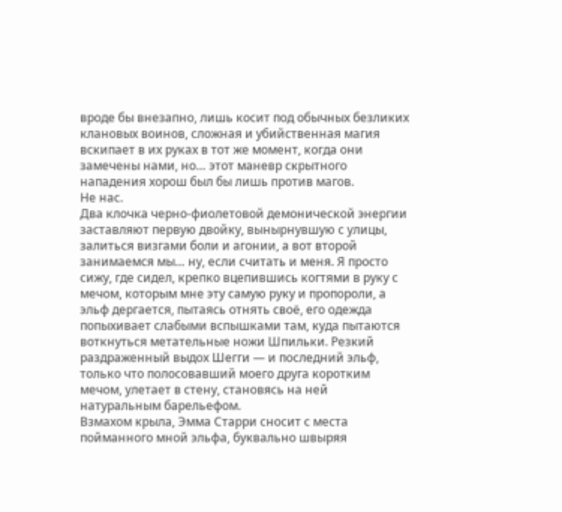вроде бы внезапно, лишь косит под обычных безликих клановых воинов, сложная и убийственная магия вскипает в их руках в тот же момент, когда они замечены нами, но… этот маневр скрытного нападения хорош был бы лишь против магов.
Не нас.
Два клочка черно-фиолетовой демонической энергии заставляют первую двойку, вынырнувшую с улицы, залиться визгами боли и агонии, а вот второй занимаемся мы… ну, если считать и меня. Я просто сижу, где сидел, крепко вцепившись когтями в руку с мечом, которым мне эту самую руку и пропороли, а эльф дергается, пытаясь отнять своё, его одежда попыхивает слабыми вспышками там, куда пытаются воткнуться метательные ножи Шпильки. Резкий раздраженный выдох Шегги — и последний эльф, только что полосовавший моего друга коротким мечом, улетает в стену, становясь на ней натуральным барельефом.
Взмахом крыла, Эмма Старри сносит с места пойманного мной эльфа, буквально швыряя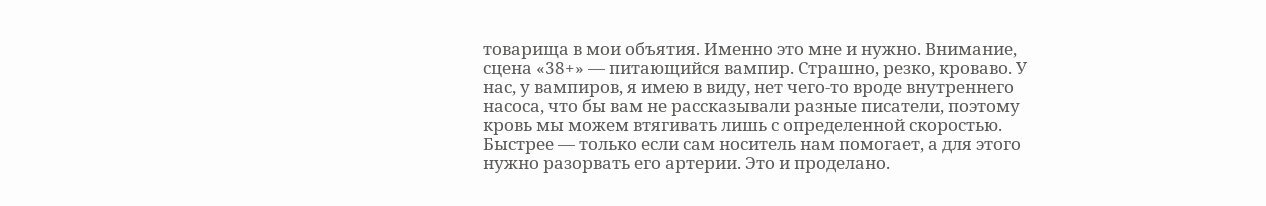товарища в мои объятия. Именно это мне и нужно. Внимание, сцена «38+» — питающийся вампир. Страшно, резко, кроваво. У нас, у вампиров, я имею в виду, нет чего-то вроде внутреннего насоса, что бы вам не рассказывали разные писатели, поэтому кровь мы можем втягивать лишь с определенной скоростью. Быстрее — только если сам носитель нам помогает, а для этого нужно разорвать его артерии. Это и проделано.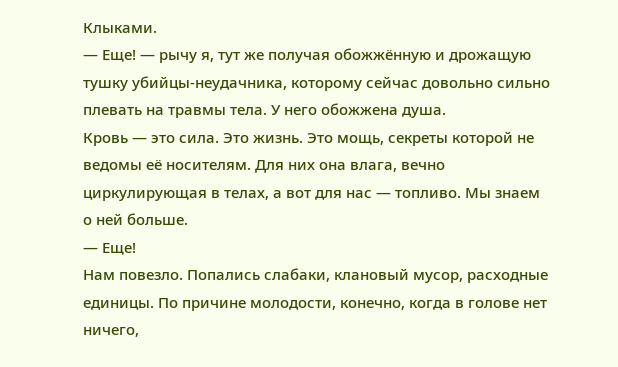Клыками.
— Еще! — рычу я, тут же получая обожжённую и дрожащую тушку убийцы-неудачника, которому сейчас довольно сильно плевать на травмы тела. У него обожжена душа.
Кровь — это сила. Это жизнь. Это мощь, секреты которой не ведомы её носителям. Для них она влага, вечно циркулирующая в телах, а вот для нас — топливо. Мы знаем о ней больше.
— Еще!
Нам повезло. Попались слабаки, клановый мусор, расходные единицы. По причине молодости, конечно, когда в голове нет ничего,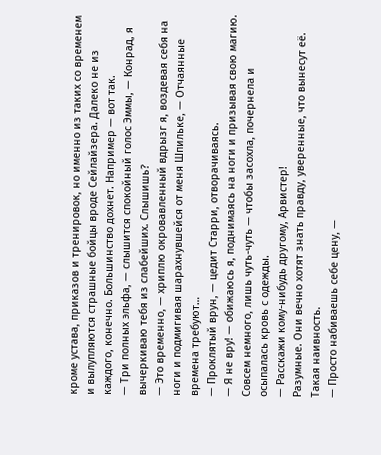кроме устава, приказов и тренировок, но именно из таких со временем и вылупляются страшные бойцы вроде Сейлайзера. Далеко не из каждого, конечно. Большинство дохнет. Например — вот так.
— Три полных эльфа, — слышится спокойный голос Эммы, — Конрад, я вычеркиваю тебя из слабейших. Слышишь?
— Это временно, — хриплю окровавленный вдрызг я, воздевая себя на ноги и подмигивая шарахнувшейся от меня Шпильке, — Отчаянные времена требуют…
— Проклятый врун, — цедит Старри, отворачиваясь.
— Я не вру! — обижаюсь я, поднимаясь на ноги и призывая свою магию. Совсем немного, лишь чуть-чуть — чтобы засохла, почернела и осыпалась кровь с одежды.
— Расскажи кому-нибудь другому, Арвистер!
Разумные. Они вечно хотят знать правду, уверенные, что вынесут её. Такая наивность.
— Просто набиваешь себе цену, —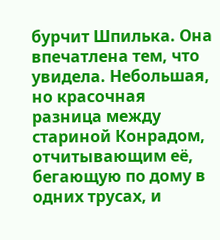бурчит Шпилька. Она впечатлена тем, что увидела. Небольшая, но красочная разница между стариной Конрадом, отчитывающим её, бегающую по дому в одних трусах, и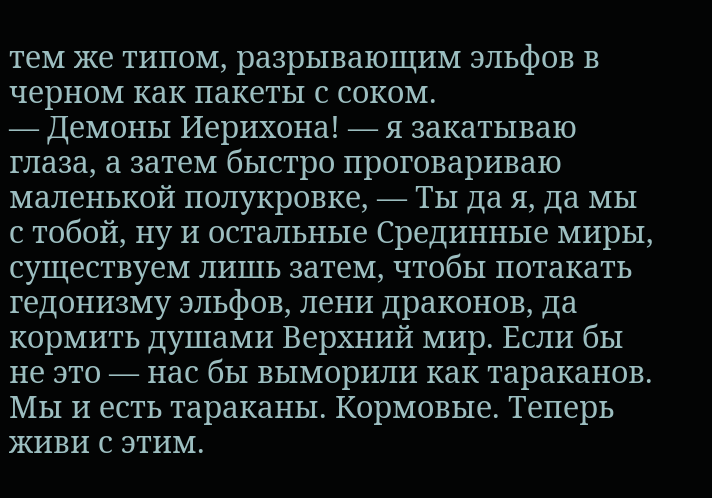тем же типом, разрывающим эльфов в черном как пакеты с соком.
— Демоны Иерихона! — я закатываю глаза, а затем быстро проговариваю маленькой полукровке, — Ты да я, да мы с тобой, ну и остальные Срединные миры, существуем лишь затем, чтобы потакать гедонизму эльфов, лени драконов, да кормить душами Верхний мир. Если бы не это — нас бы выморили как тараканов. Мы и есть тараканы. Кормовые. Теперь живи с этим.